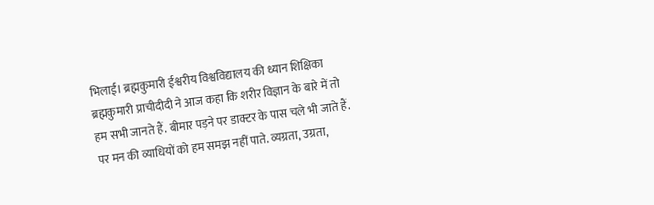भिलाई। ब्रह्मकुमारी ईश्वरीय विश्वविद्यालय की ध्यान शिक्षिका ब्रह्मकुमारी प्राचीदीदी ने आज कहा कि शरीर विज्ञान के बारे में तो हम सभी जानते हैं. बीमार पड़ने पर डाक्टर के पास चले भी जाते हैं. पर मन की व्याधियों को हम समझ नहीं पाते. व्यग्रता, उग्रता,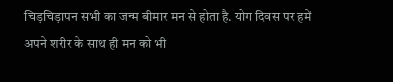चिड़चिड़ापन सभी का जन्म बीमार मन से होता है. योग दिवस पर हमें अपने शरीर के साथ ही मन को भी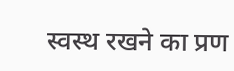स्वस्थ रखने का प्रण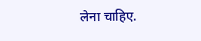लेना चाहिए.